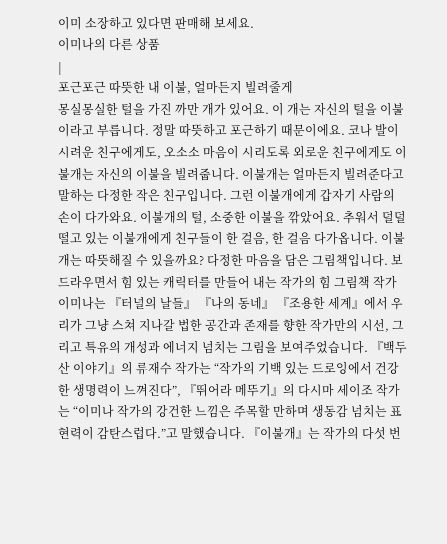이미 소장하고 있다면 판매해 보세요.
이미나의 다른 상품
|
포근포근 따뜻한 내 이불, 얼마든지 빌려줄게
몽실몽실한 털을 가진 까만 개가 있어요. 이 개는 자신의 털을 이불이라고 부릅니다. 정말 따뜻하고 포근하기 때문이에요. 코나 발이 시려운 친구에게도, 오소소 마음이 시리도록 외로운 친구에게도 이불개는 자신의 이불을 빌려줍니다. 이불개는 얼마든지 빌려준다고 말하는 다정한 작은 친구입니다. 그런 이불개에게 갑자기 사람의 손이 다가와요. 이불개의 털, 소중한 이불을 깎았어요. 추워서 덜덜 떨고 있는 이불개에게 친구들이 한 걸음, 한 걸음 다가옵니다. 이불개는 따뜻해질 수 있을까요? 다정한 마음을 담은 그림책입니다. 보드라우면서 힘 있는 캐릭터를 만들어 내는 작가의 힘 그림책 작가 이미나는 『터널의 날들』 『나의 동네』 『조용한 세계』에서 우리가 그냥 스쳐 지나갈 법한 공간과 존재를 향한 작가만의 시선, 그리고 특유의 개성과 에너지 넘치는 그림을 보여주었습니다. 『백두산 이야기』의 류재수 작가는 “작가의 기백 있는 드로잉에서 건강한 생명력이 느껴진다”, 『뛰어라 메뚜기』의 다시마 세이조 작가는 “이미나 작가의 강건한 느낌은 주목할 만하며 생동감 넘치는 표현력이 감탄스럽다.”고 말했습니다. 『이불개』는 작가의 다섯 번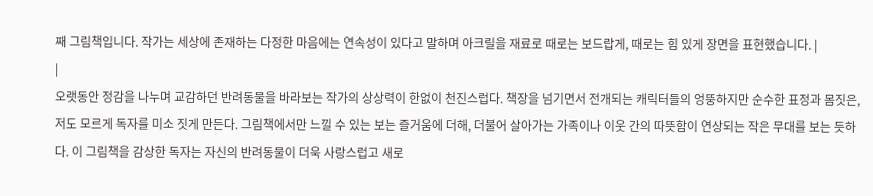째 그림책입니다. 작가는 세상에 존재하는 다정한 마음에는 연속성이 있다고 말하며 아크릴을 재료로 때로는 보드랍게, 때로는 힘 있게 장면을 표현했습니다. |
|
오랫동안 정감을 나누며 교감하던 반려동물을 바라보는 작가의 상상력이 한없이 천진스럽다. 책장을 넘기면서 전개되는 캐릭터들의 엉뚱하지만 순수한 표정과 몸짓은, 저도 모르게 독자를 미소 짓게 만든다. 그림책에서만 느낄 수 있는 보는 즐거움에 더해, 더불어 살아가는 가족이나 이웃 간의 따뜻함이 연상되는 작은 무대를 보는 듯하다. 이 그림책을 감상한 독자는 자신의 반려동물이 더욱 사랑스럽고 새로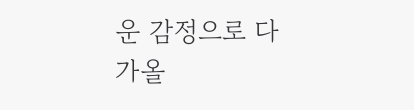운 감정으로 다가올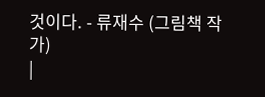것이다. - 류재수 (그림책 작가)
|